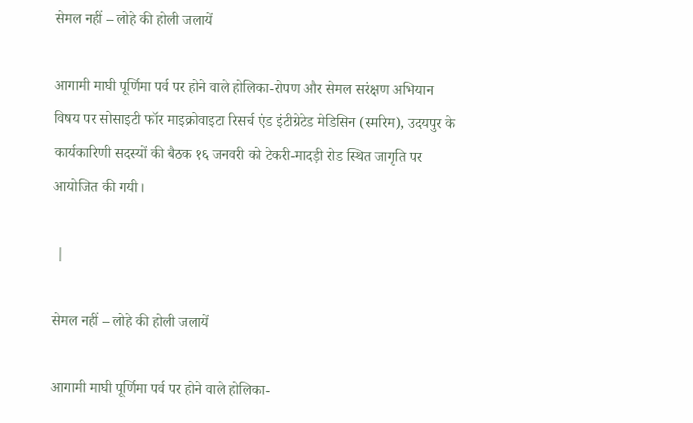सेमल नहीं – लोहे की होली जलायें

आगामी माघी पूर्णिमा पर्व पर होने वाले होलिका-रोपण और सेमल सरंक्षण अभियान विषय पर सोसाइटी फॉर माइक्रोवाइटा रिसर्च एंड इंटीग्रेटेड मेडिसिन (स्मरिम), उदयपुर के कार्यकारिणी सदस्यों की बैठक १६ जनवरी को टेकरी-मादड़ी रोड स्थित जागृति पर आयोजित की गयी।

 |

सेमल नहीं – लोहे की होली जलायें

आगामी माघी पूर्णिमा पर्व पर होने वाले होलिका-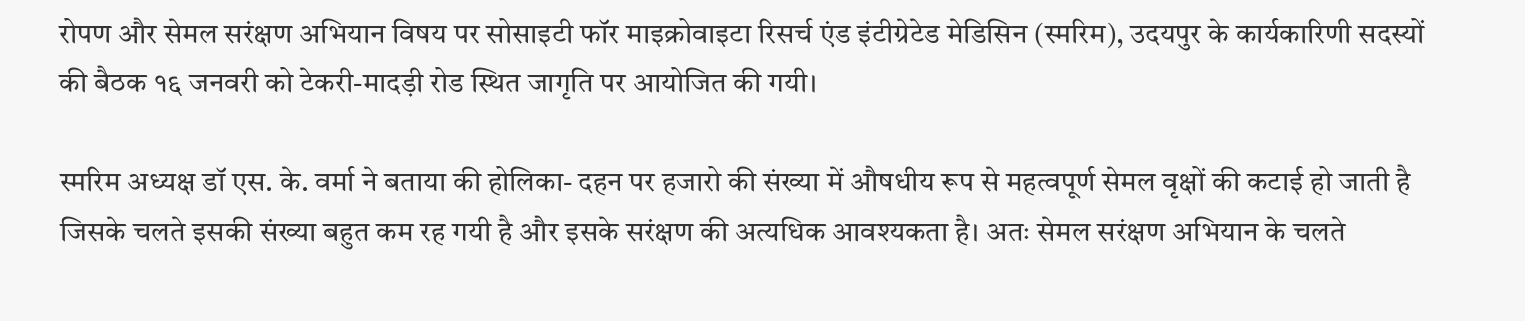रोपण और सेमल सरंक्षण अभियान विषय पर सोसाइटी फॉर माइक्रोवाइटा रिसर्च एंड इंटीग्रेटेड मेडिसिन (स्मरिम), उदयपुर के कार्यकारिणी सदस्यों की बैठक १६ जनवरी को टेकरी-मादड़ी रोड स्थित जागृति पर आयोजित की गयी।

स्मरिम अध्यक्ष डॉ एस. के. वर्मा ने बताया की होलिका- दहन पर हजारो की संख्या में औषधीय रूप से महत्वपूर्ण सेमल वृक्षों की कटाई हो जाती है जिसके चलते इसकी संख्या बहुत कम रह गयी है और इसके सरंक्षण की अत्यधिक आवश्यकता है। अतः सेमल सरंक्षण अभियान के चलते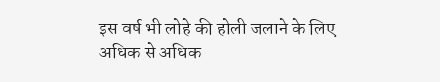इस वर्ष भी लोहे की होली जलाने के लिए अधिक से अधिक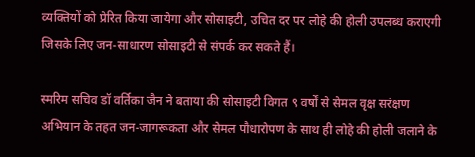व्यक्तियों को प्रेरित किया जायेगा और सोसाइटी, उचित दर पर लोहे की होली उपलब्ध कराएगी जिसके लिए जन-साधारण सोसाइटी से संपर्क कर सकते हैं।

स्मरिम सचिव डॉ वर्तिका जैन ने बताया की सोसाइटी विगत ९ वर्षों से सेमल वृक्ष सरंक्षण अभियान के तहत जन-जागरूकता और सेमल पौधारोपण के साथ ही लोहे की होली जलाने के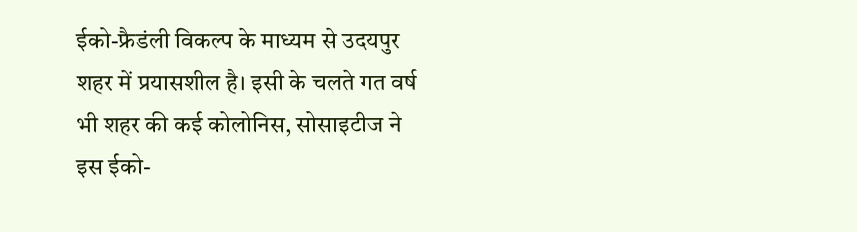ईको-फ्रैडंली विकल्प के माध्यम से उदयपुर शहर में प्रयासशील है। इसी के चलते गत वर्ष भी शहर की कई कोलोनिस, सोसाइटीज ने इस ईको-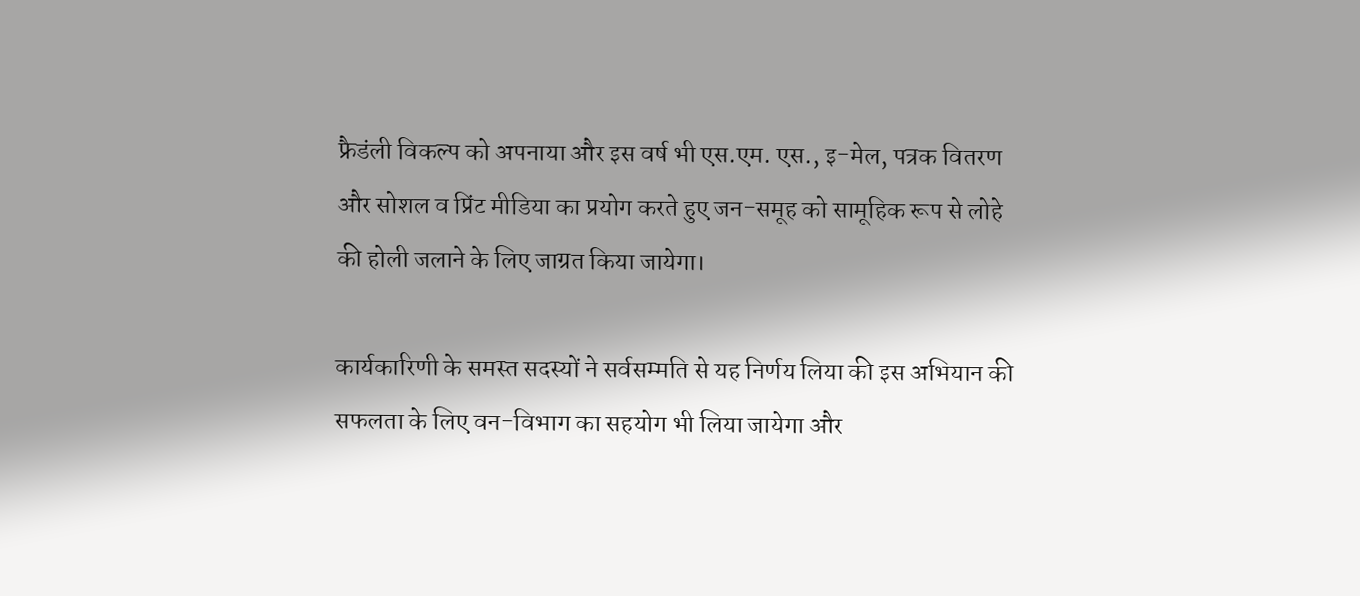फ्रैडंली विकल्प को अपनाया और इस वर्ष भी एस.एम. एस., इ-मेल, पत्रक वितरण और सोशल व प्रिंट मीडिया का प्रयोग करते हुए जन-समूह को सामूहिक रूप से लोहे की होली जलाने के लिए जाग्रत किया जायेगा।

कार्यकारिणी के समस्त सदस्यों ने सर्वसम्मति से यह निर्णय लिया की इस अभियान की सफलता के लिए वन-विभाग का सहयोग भी लिया जायेगा और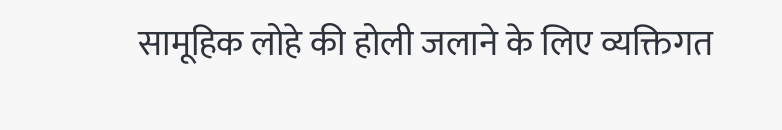सामूहिक लोहे की होली जलाने के लिए व्यक्तिगत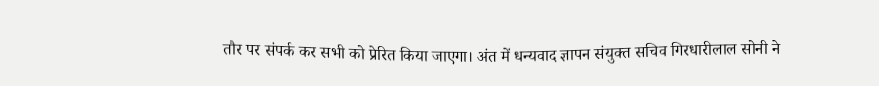तौर पर संपर्क कर सभी को प्रेरित किया जाएगा। अंत में धन्यवाद ज्ञापन संयुक्त सचिव गिरधारीलाल सोनी ने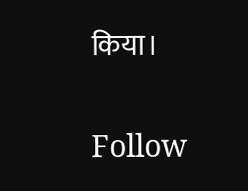किया।

Follow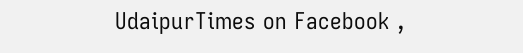UdaipurTimes on Facebook ,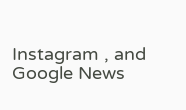Instagram , and Google News